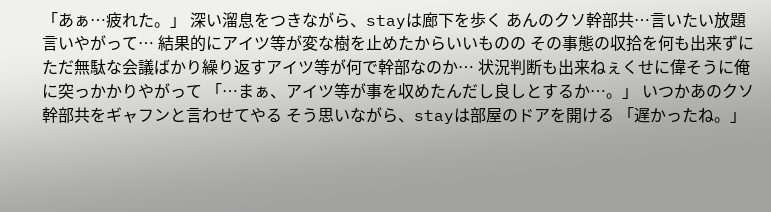「あぁ…疲れた。」 深い溜息をつきながら、stayは廊下を歩く あんのクソ幹部共…言いたい放題言いやがって… 結果的にアイツ等が変な樹を止めたからいいものの その事態の収拾を何も出来ずにただ無駄な会議ばかり繰り返すアイツ等が何で幹部なのか… 状況判断も出来ねぇくせに偉そうに俺に突っかかりやがって 「…まぁ、アイツ等が事を収めたんだし良しとするか…。」 いつかあのクソ幹部共をギャフンと言わせてやる そう思いながら、stayは部屋のドアを開ける 「遅かったね。」